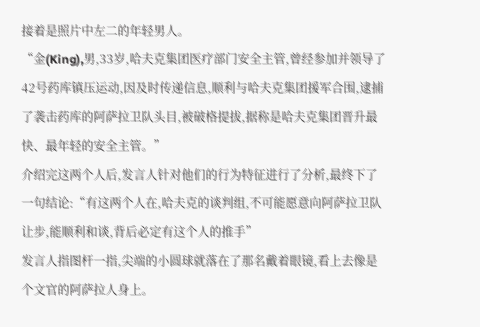接着是照片中左二的年轻男人。
“金(King),男,33岁,哈夫克集团医疗部门安全主管,曾经参加并领导了42号药库镇压运动,因及时传递信息,顺利与哈夫克集团援军合围,逮捕了袭击药库的阿萨拉卫队头目,被破格提拔,据称是哈夫克集团晋升最快、最年轻的安全主管。”
介绍完这两个人后,发言人针对他们的行为特征进行了分析,最终下了一句结论:“有这两个人在,哈夫克的谈判组,不可能愿意向阿萨拉卫队让步,能顺利和谈,背后必定有这个人的推手”
发言人指图杆一指,尖端的小圆球就落在了那名戴着眼镜,看上去像是个文官的阿萨拉人身上。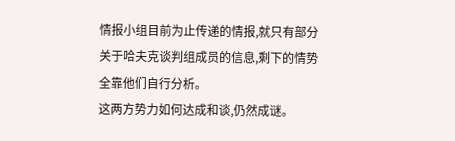情报小组目前为止传递的情报,就只有部分关于哈夫克谈判组成员的信息,剩下的情势全靠他们自行分析。
这两方势力如何达成和谈,仍然成谜。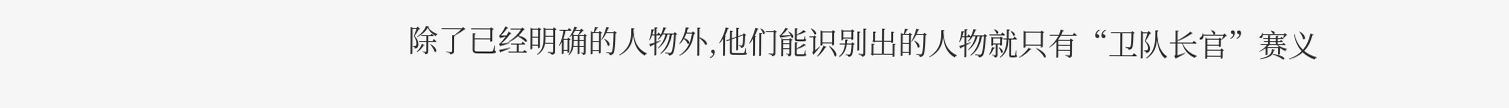除了已经明确的人物外,他们能识别出的人物就只有“卫队长官”赛义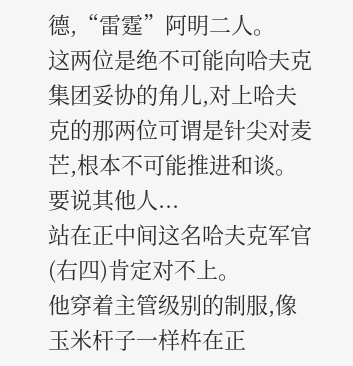德,“雷霆”阿明二人。
这两位是绝不可能向哈夫克集团妥协的角儿,对上哈夫克的那两位可谓是针尖对麦芒,根本不可能推进和谈。
要说其他人...
站在正中间这名哈夫克军官(右四)肯定对不上。
他穿着主管级别的制服,像玉米杆子一样杵在正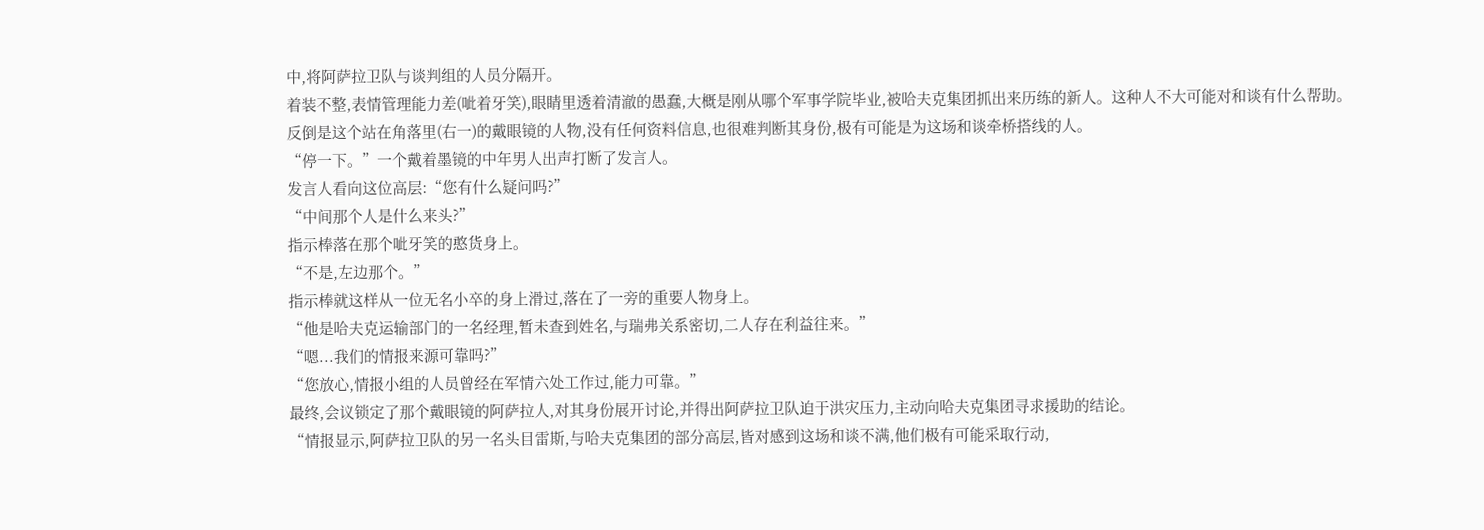中,将阿萨拉卫队与谈判组的人员分隔开。
着装不整,表情管理能力差(呲着牙笑),眼睛里透着清澈的愚蠢,大概是刚从哪个军事学院毕业,被哈夫克集团抓出来历练的新人。这种人不大可能对和谈有什么帮助。
反倒是这个站在角落里(右一)的戴眼镜的人物,没有任何资料信息,也很难判断其身份,极有可能是为这场和谈牵桥搭线的人。
“停一下。”一个戴着墨镜的中年男人出声打断了发言人。
发言人看向这位高层:“您有什么疑问吗?”
“中间那个人是什么来头?”
指示棒落在那个呲牙笑的憨货身上。
“不是,左边那个。”
指示棒就这样从一位无名小卒的身上滑过,落在了一旁的重要人物身上。
“他是哈夫克运输部门的一名经理,暂未查到姓名,与瑞弗关系密切,二人存在利益往来。”
“嗯...我们的情报来源可靠吗?”
“您放心,情报小组的人员曾经在军情六处工作过,能力可靠。”
最终,会议锁定了那个戴眼镜的阿萨拉人,对其身份展开讨论,并得出阿萨拉卫队迫于洪灾压力,主动向哈夫克集团寻求援助的结论。
“情报显示,阿萨拉卫队的另一名头目雷斯,与哈夫克集团的部分高层,皆对感到这场和谈不满,他们极有可能采取行动,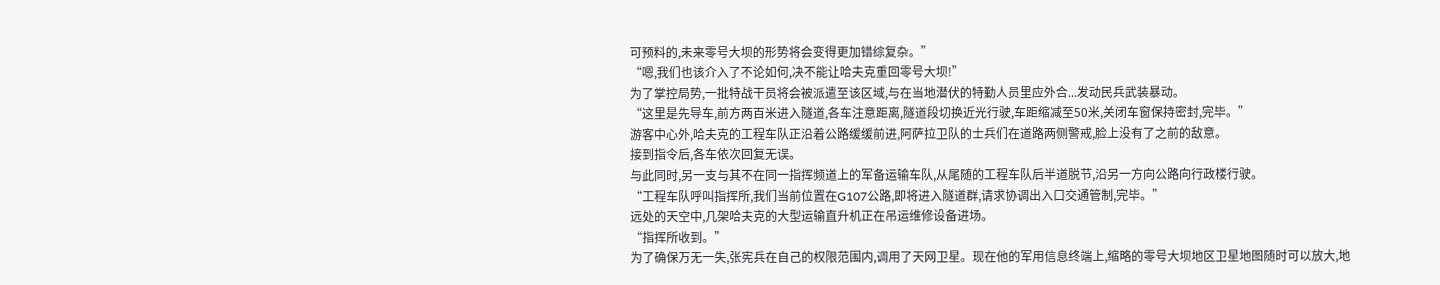可预料的,未来零号大坝的形势将会变得更加错综复杂。”
“嗯,我们也该介入了不论如何,决不能让哈夫克重回零号大坝!”
为了掌控局势,一批特战干员将会被派遣至该区域,与在当地潜伏的特勤人员里应外合...发动民兵武装暴动。
“这里是先导车,前方两百米进入隧道,各车注意距离,隧道段切换近光行驶,车距缩减至50米,关闭车窗保持密封,完毕。”
游客中心外,哈夫克的工程车队正沿着公路缓缓前进,阿萨拉卫队的士兵们在道路两侧警戒,脸上没有了之前的敌意。
接到指令后,各车依次回复无误。
与此同时,另一支与其不在同一指挥频道上的军备运输车队,从尾随的工程车队后半道脱节,沿另一方向公路向行政楼行驶。
“工程车队呼叫指挥所,我们当前位置在G107公路,即将进入隧道群,请求协调出入口交通管制,完毕。”
远处的天空中,几架哈夫克的大型运输直升机正在吊运维修设备进场。
“指挥所收到。”
为了确保万无一失,张宪兵在自己的权限范围内,调用了天网卫星。现在他的军用信息终端上,缩略的零号大坝地区卫星地图随时可以放大,地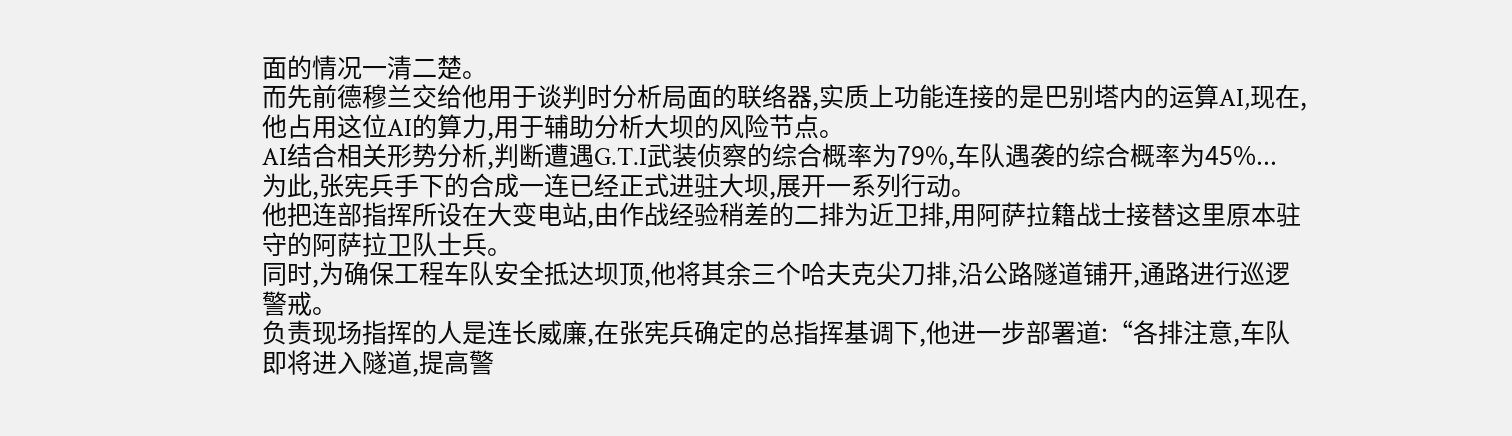面的情况一清二楚。
而先前德穆兰交给他用于谈判时分析局面的联络器,实质上功能连接的是巴别塔内的运算AI,现在,他占用这位AI的算力,用于辅助分析大坝的风险节点。
AI结合相关形势分析,判断遭遇G.T.I武装侦察的综合概率为79%,车队遇袭的综合概率为45%...
为此,张宪兵手下的合成一连已经正式进驻大坝,展开一系列行动。
他把连部指挥所设在大变电站,由作战经验稍差的二排为近卫排,用阿萨拉籍战士接替这里原本驻守的阿萨拉卫队士兵。
同时,为确保工程车队安全抵达坝顶,他将其余三个哈夫克尖刀排,沿公路隧道铺开,通路进行巡逻警戒。
负责现场指挥的人是连长威廉,在张宪兵确定的总指挥基调下,他进一步部署道:“各排注意,车队即将进入隧道,提高警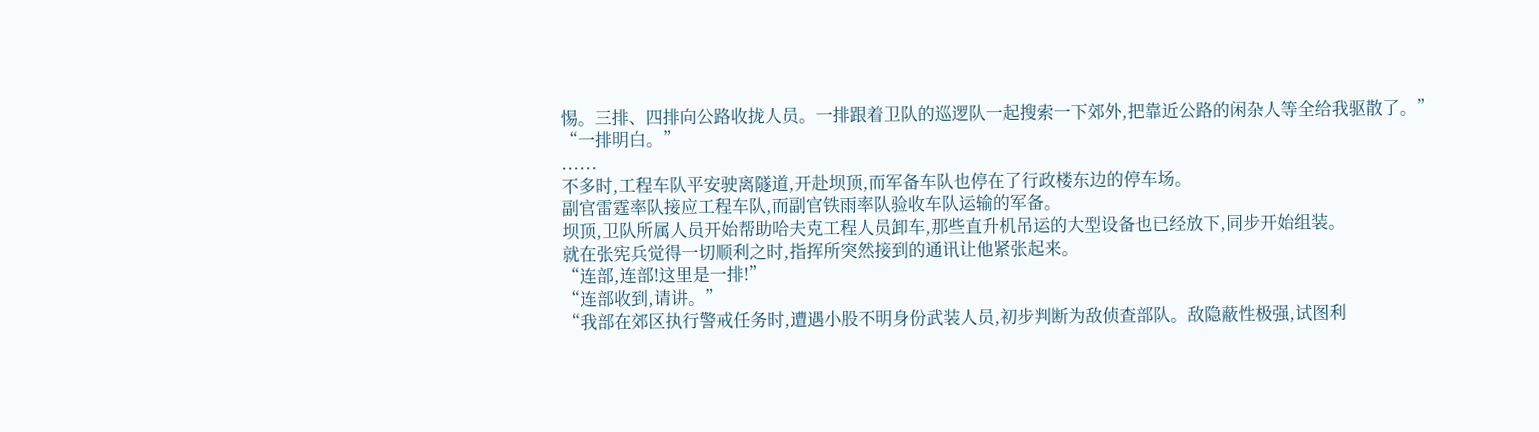惕。三排、四排向公路收拢人员。一排跟着卫队的巡逻队一起搜索一下郊外,把靠近公路的闲杂人等全给我驱散了。”
“一排明白。”
......
不多时,工程车队平安驶离隧道,开赴坝顶,而军备车队也停在了行政楼东边的停车场。
副官雷霆率队接应工程车队,而副官铁雨率队验收车队运输的军备。
坝顶,卫队所属人员开始帮助哈夫克工程人员卸车,那些直升机吊运的大型设备也已经放下,同步开始组装。
就在张宪兵觉得一切顺利之时,指挥所突然接到的通讯让他紧张起来。
“连部,连部!这里是一排!”
“连部收到,请讲。”
“我部在郊区执行警戒任务时,遭遇小股不明身份武装人员,初步判断为敌侦查部队。敌隐蔽性极强,试图利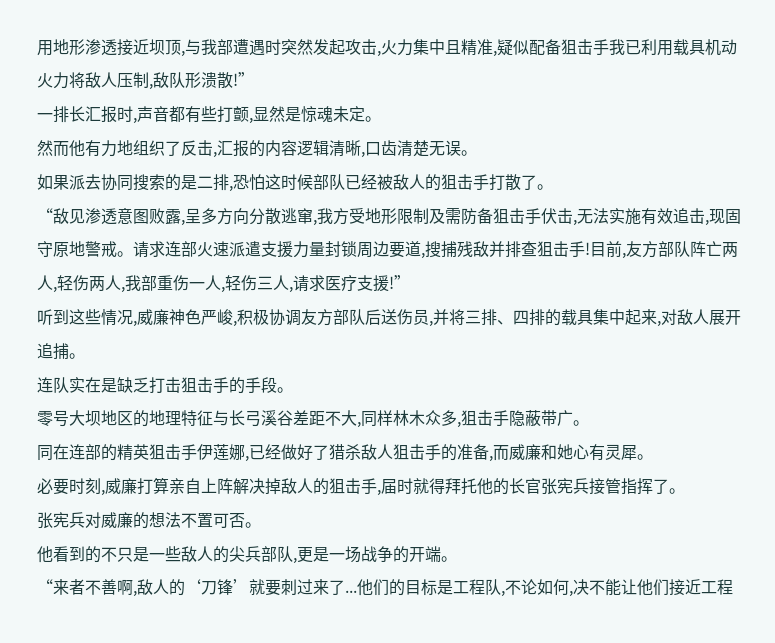用地形渗透接近坝顶,与我部遭遇时突然发起攻击,火力集中且精准,疑似配备狙击手我已利用载具机动火力将敌人压制,敌队形溃散!”
一排长汇报时,声音都有些打颤,显然是惊魂未定。
然而他有力地组织了反击,汇报的内容逻辑清晰,口齿清楚无误。
如果派去协同搜索的是二排,恐怕这时候部队已经被敌人的狙击手打散了。
“敌见渗透意图败露,呈多方向分散逃窜,我方受地形限制及需防备狙击手伏击,无法实施有效追击,现固守原地警戒。请求连部火速派遣支援力量封锁周边要道,搜捕残敌并排查狙击手!目前,友方部队阵亡两人,轻伤两人,我部重伤一人,轻伤三人,请求医疗支援!”
听到这些情况,威廉神色严峻,积极协调友方部队后送伤员,并将三排、四排的载具集中起来,对敌人展开追捕。
连队实在是缺乏打击狙击手的手段。
零号大坝地区的地理特征与长弓溪谷差距不大,同样林木众多,狙击手隐蔽带广。
同在连部的精英狙击手伊莲娜,已经做好了猎杀敌人狙击手的准备,而威廉和她心有灵犀。
必要时刻,威廉打算亲自上阵解决掉敌人的狙击手,届时就得拜托他的长官张宪兵接管指挥了。
张宪兵对威廉的想法不置可否。
他看到的不只是一些敌人的尖兵部队,更是一场战争的开端。
“来者不善啊,敌人的‘刀锋’就要刺过来了...他们的目标是工程队,不论如何,决不能让他们接近工程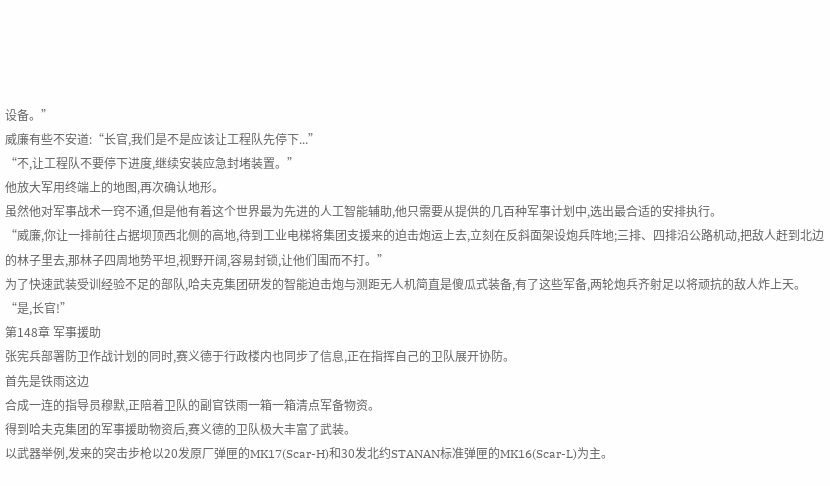设备。”
威廉有些不安道:“长官,我们是不是应该让工程队先停下...”
“不,让工程队不要停下进度,继续安装应急封堵装置。”
他放大军用终端上的地图,再次确认地形。
虽然他对军事战术一窍不通,但是他有着这个世界最为先进的人工智能辅助,他只需要从提供的几百种军事计划中,选出最合适的安排执行。
“威廉,你让一排前往占据坝顶西北侧的高地,待到工业电梯将集团支援来的迫击炮运上去,立刻在反斜面架设炮兵阵地;三排、四排沿公路机动,把敌人赶到北边的林子里去,那林子四周地势平坦,视野开阔,容易封锁,让他们围而不打。”
为了快速武装受训经验不足的部队,哈夫克集团研发的智能迫击炮与测距无人机简直是傻瓜式装备,有了这些军备,两轮炮兵齐射足以将顽抗的敌人炸上天。
“是,长官!”
第148章 军事援助
张宪兵部署防卫作战计划的同时,赛义德于行政楼内也同步了信息,正在指挥自己的卫队展开协防。
首先是铁雨这边
合成一连的指导员穆默,正陪着卫队的副官铁雨一箱一箱清点军备物资。
得到哈夫克集团的军事援助物资后,赛义德的卫队极大丰富了武装。
以武器举例,发来的突击步枪以20发原厂弹匣的MK17(Scar-H)和30发北约STANAN标准弹匣的MK16(Scar-L)为主。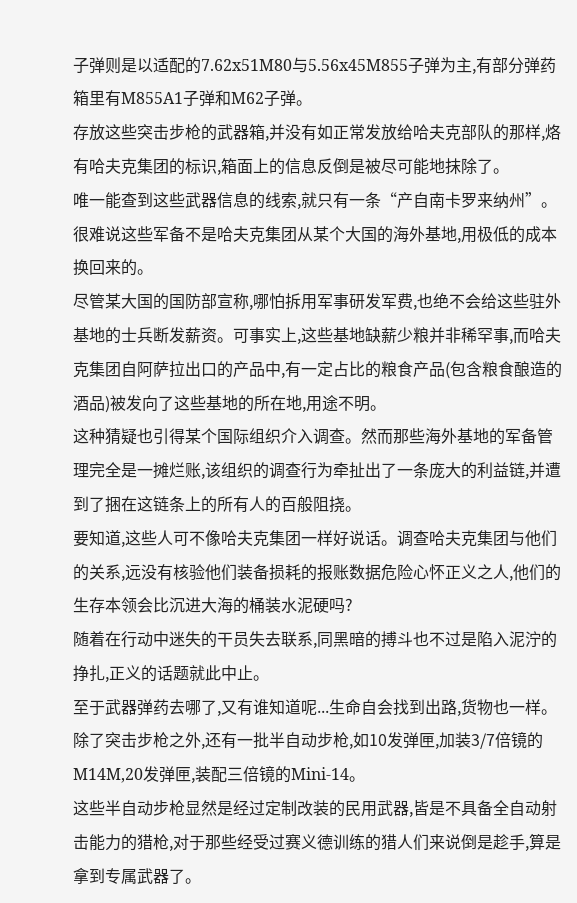子弹则是以适配的7.62x51M80与5.56x45M855子弹为主,有部分弹药箱里有M855A1子弹和M62子弹。
存放这些突击步枪的武器箱,并没有如正常发放给哈夫克部队的那样,烙有哈夫克集团的标识,箱面上的信息反倒是被尽可能地抹除了。
唯一能查到这些武器信息的线索,就只有一条“产自南卡罗来纳州”。
很难说这些军备不是哈夫克集团从某个大国的海外基地,用极低的成本换回来的。
尽管某大国的国防部宣称,哪怕拆用军事研发军费,也绝不会给这些驻外基地的士兵断发薪资。可事实上,这些基地缺薪少粮并非稀罕事,而哈夫克集团自阿萨拉出口的产品中,有一定占比的粮食产品(包含粮食酿造的酒品)被发向了这些基地的所在地,用途不明。
这种猜疑也引得某个国际组织介入调查。然而那些海外基地的军备管理完全是一摊烂账,该组织的调查行为牵扯出了一条庞大的利益链,并遭到了捆在这链条上的所有人的百般阻挠。
要知道,这些人可不像哈夫克集团一样好说话。调查哈夫克集团与他们的关系,远没有核验他们装备损耗的报账数据危险心怀正义之人,他们的生存本领会比沉进大海的桶装水泥硬吗?
随着在行动中迷失的干员失去联系,同黑暗的搏斗也不过是陷入泥泞的挣扎,正义的话题就此中止。
至于武器弹药去哪了,又有谁知道呢...生命自会找到出路,货物也一样。
除了突击步枪之外,还有一批半自动步枪,如10发弹匣,加装3/7倍镜的M14M,20发弹匣,装配三倍镜的Mini-14。
这些半自动步枪显然是经过定制改装的民用武器,皆是不具备全自动射击能力的猎枪,对于那些经受过赛义德训练的猎人们来说倒是趁手,算是拿到专属武器了。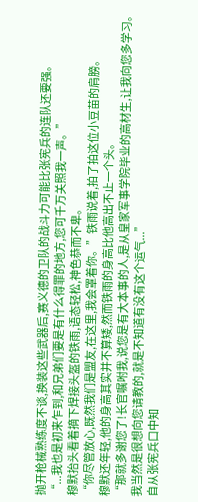抛开枪械熟练度不谈,换装这些武器后,赛义德的卫队的战斗力可能比张宪兵的连队还要强。
“...我也是初来乍到,和兄弟们要是有什么得罪的地方,您可千万关照我一声。”
穆默抬头看着摘下焊接头盔的铁雨,语态轻松,神色恭而不卑。
“你尽管放心,既然我们是盟友,在这里,我会罩着你。”铁雨说着,拍了拍这位小豆苗的肩膀。
穆默还年轻,他的身高其实并不算矮,然而铁雨的身高比他高出不止一个头。
“那就多谢您了!长官嘱咐我,说您是有大本事的人,是从皇家军事学院毕业的高材生,让我向您多学习。我当然是很想向您请教的,就是不知道有没有这个运气...”
自从张宪兵口中知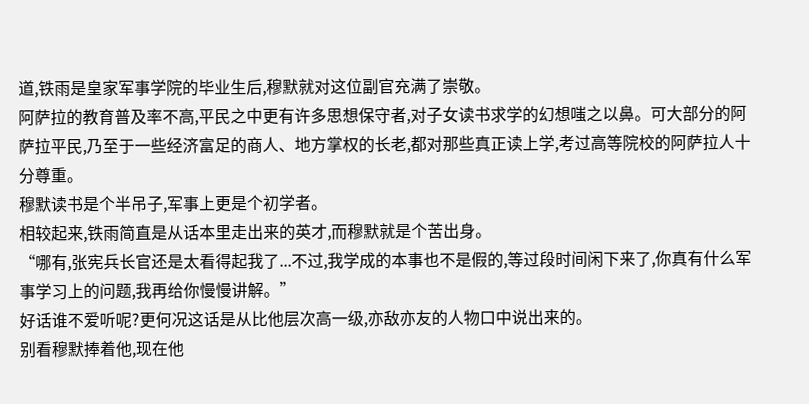道,铁雨是皇家军事学院的毕业生后,穆默就对这位副官充满了崇敬。
阿萨拉的教育普及率不高,平民之中更有许多思想保守者,对子女读书求学的幻想嗤之以鼻。可大部分的阿萨拉平民,乃至于一些经济富足的商人、地方掌权的长老,都对那些真正读上学,考过高等院校的阿萨拉人十分尊重。
穆默读书是个半吊子,军事上更是个初学者。
相较起来,铁雨简直是从话本里走出来的英才,而穆默就是个苦出身。
“哪有,张宪兵长官还是太看得起我了...不过,我学成的本事也不是假的,等过段时间闲下来了,你真有什么军事学习上的问题,我再给你慢慢讲解。”
好话谁不爱听呢?更何况这话是从比他层次高一级,亦敌亦友的人物口中说出来的。
别看穆默捧着他,现在他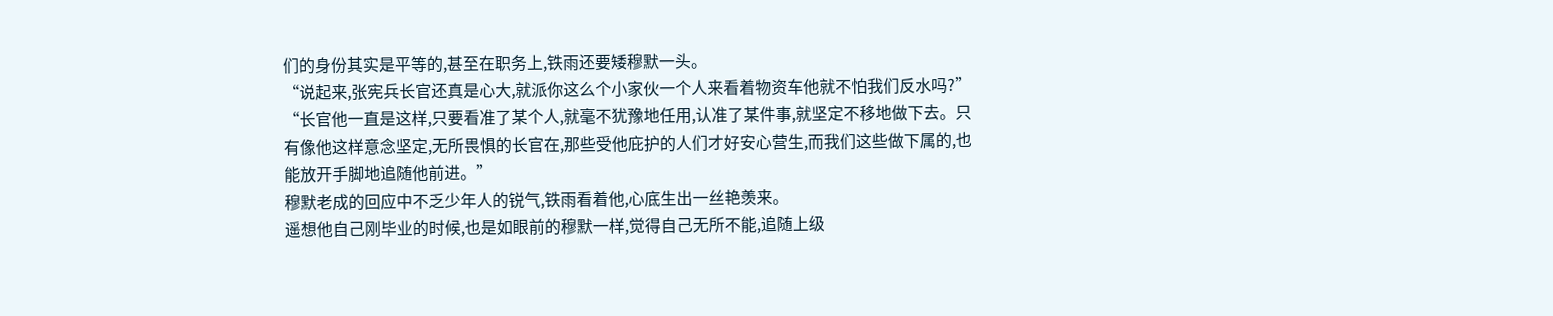们的身份其实是平等的,甚至在职务上,铁雨还要矮穆默一头。
“说起来,张宪兵长官还真是心大,就派你这么个小家伙一个人来看着物资车他就不怕我们反水吗?”
“长官他一直是这样,只要看准了某个人,就毫不犹豫地任用,认准了某件事,就坚定不移地做下去。只有像他这样意念坚定,无所畏惧的长官在,那些受他庇护的人们才好安心营生,而我们这些做下属的,也能放开手脚地追随他前进。”
穆默老成的回应中不乏少年人的锐气,铁雨看着他,心底生出一丝艳羡来。
遥想他自己刚毕业的时候,也是如眼前的穆默一样,觉得自己无所不能,追随上级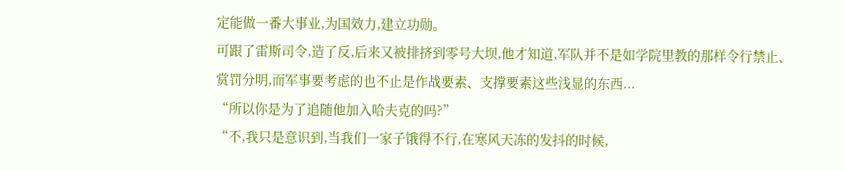定能做一番大事业,为国效力,建立功勋。
可跟了雷斯司令,造了反,后来又被排挤到零号大坝,他才知道,军队并不是如学院里教的那样令行禁止、赏罚分明,而军事要考虑的也不止是作战要素、支撑要素这些浅显的东西...
“所以你是为了追随他加入哈夫克的吗?”
“不,我只是意识到,当我们一家子饿得不行,在寒风天冻的发抖的时候,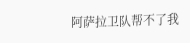阿萨拉卫队帮不了我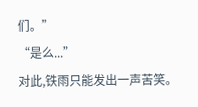们。”
“是么...”
对此,铁雨只能发出一声苦笑。